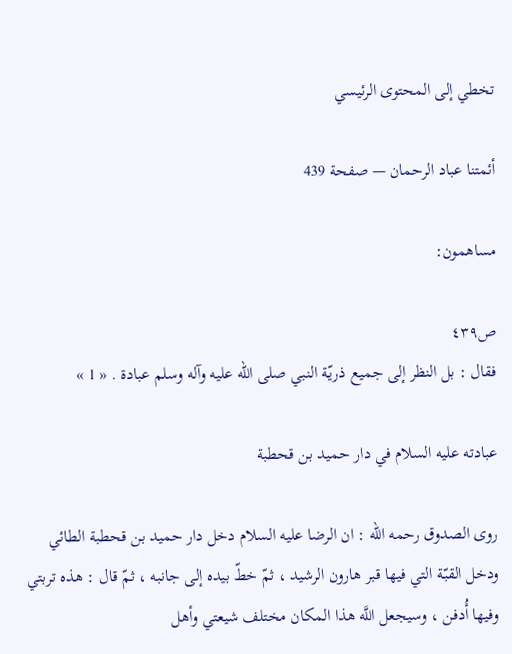تخطي إلى المحتوى الرئيسي

أئمتنا عباد الرحمان — صفحة 439

مساهمون:

ص٤٣٩
فقال : بل النظر إلى جميع ذريّة النبي صلى الله عليه وآله وسلم عبادة . « 1 »

عبادته عليه السلام في دار حميد بن قحطبة

روى الصدوق رحمه الله : ان الرضا عليه السلام دخل دار حميد بن قحطبة الطائي ودخل القبّة التي فيها قبر هارون الرشيد ، ثمّ خطّ بيده إلى جانبه ، ثمّ قال : هذه تربتي وفيها أُدفن ، وسيجعل اللَّه هذا المكان مختلف شيعتي وأهل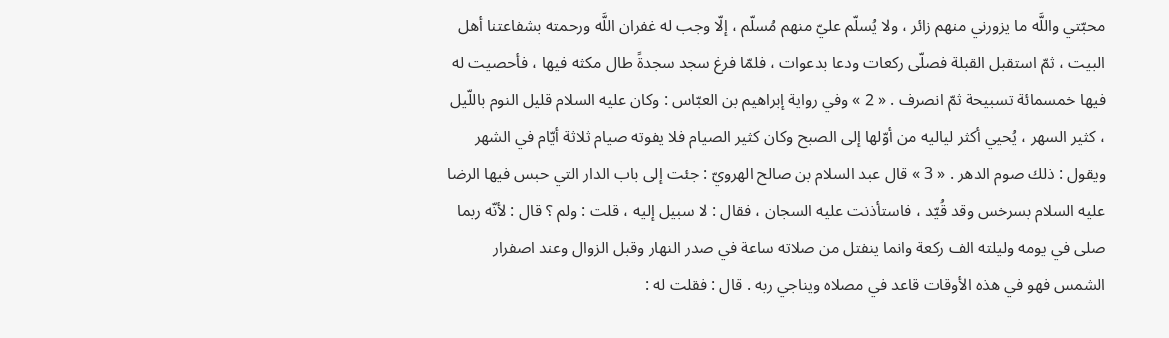محبّتي واللَّه ما يزورني منهم زائر ، ولا يُسلّم عليّ منهم مُسلّم ، إلّا وجب له غفران اللَّه ورحمته بشفاعتنا أهل البيت ، ثمّ استقبل القبلة فصلّى ركعات ودعا بدعوات ، فلمّا فرغ سجد سجدةً طال مكثه فيها ، فأحصيت له فيها خمسمائة تسبيحة ثمّ انصرف . « 2 » وفي رواية إبراهيم بن العبّاس : وكان عليه السلام قليل النوم باللّيل ، كثير السهر ، يُحيي أكثر لياليه من أوّلها إلى الصبح وكان كثير الصيام فلا يفوته صيام ثلاثة أيّام في الشهر ويقول : ذلك صوم الدهر . « 3 » قال عبد السلام بن صالح الهرويّ : جئت إلى باب الدار التي حبس فيها الرضا عليه السلام بسرخس وقد قُيّد ، فاستأذنت عليه السجان ، فقال : لا سبيل إليه ، قلت : ولم ؟ قال : لأنّه ربما صلى في يومه وليلته الف ركعة وانما ينفتل من صلاته ساعة في صدر النهار وقبل الزوال وعند اصفرار الشمس فهو في هذه الأوقات قاعد في مصلاه ويناجي ربه . قال : فقلت له :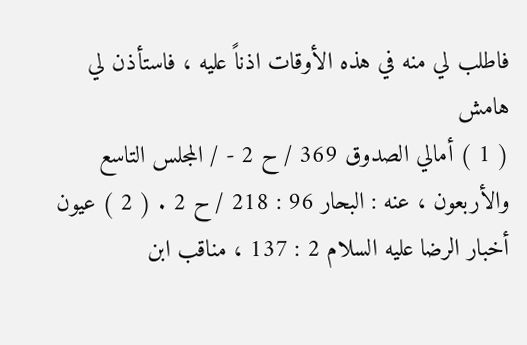فاطلب لي منه في هذه الأوقات اذناً عليه ، فاستأذن لي
هامش
( 1 ) أمالي الصدوق 369 / ح 2 - / المجلس التاسع والأربعون ، عنه : البحار 96 : 218 / ح 2 . ( 2 ) عيون أخبار الرضا عليه السلام 2 : 137 ، مناقب ابن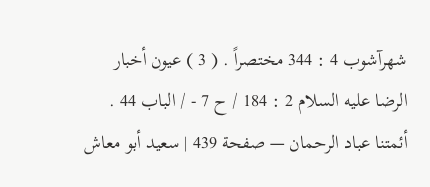شهرآشوب 4 : 344 مختصراً . ( 3 ) عيون أخبار الرضا عليه السلام 2 : 184 / ح 7 - / الباب 44 .
أئمتنا عباد الرحمان — صفحة 439 | سعيد أبو معاش